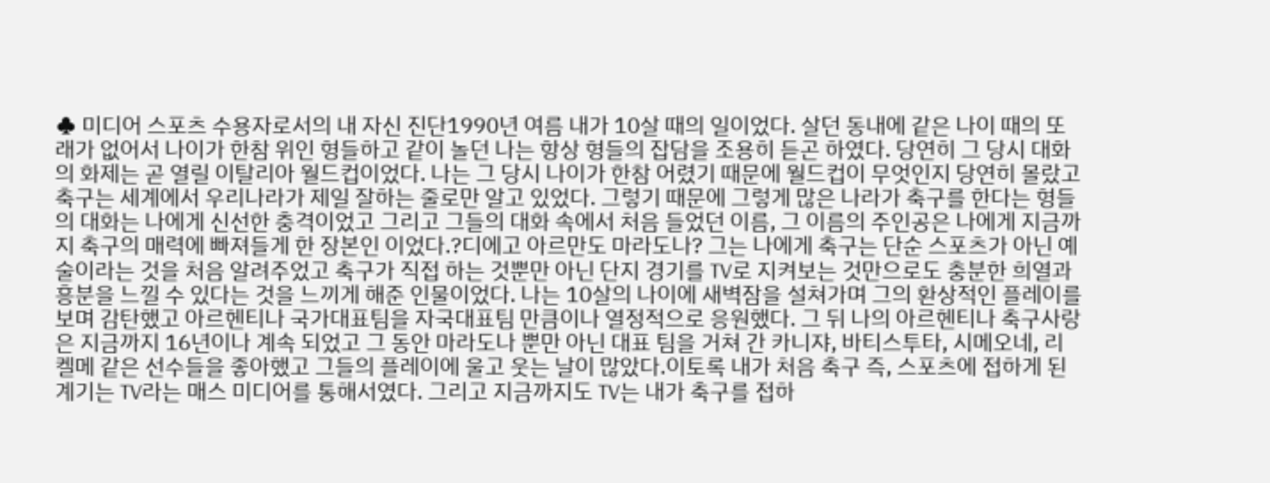♣ 미디어 스포츠 수용자로서의 내 자신 진단1990년 여름 내가 10살 때의 일이었다. 살던 동내에 같은 나이 때의 또래가 없어서 나이가 한참 위인 형들하고 같이 놀던 나는 항상 형들의 잡담을 조용히 듣곤 하였다. 당연히 그 당시 대화의 화제는 곧 열릴 이탈리아 월드컵이었다. 나는 그 당시 나이가 한참 어렸기 때문에 월드컵이 무엇인지 당연히 몰랐고 축구는 세계에서 우리나라가 제일 잘하는 줄로만 알고 있었다. 그렇기 때문에 그렇게 많은 나라가 축구를 한다는 형들의 대화는 나에게 신선한 충격이었고 그리고 그들의 대화 속에서 처음 들었던 이름, 그 이름의 주인공은 나에게 지금까지 축구의 매력에 빠져들게 한 장본인 이었다.?디에고 아르만도 마라도나? 그는 나에게 축구는 단순 스포츠가 아닌 예술이라는 것을 처음 알려주었고 축구가 직접 하는 것뿐만 아닌 단지 경기를 TV로 지켜보는 것만으로도 충분한 희열과 흥분을 느낄 수 있다는 것을 느끼게 해준 인물이었다. 나는 10살의 나이에 새벽잠을 설쳐가며 그의 환상적인 플레이를 보며 감탄했고 아르헨티나 국가대표팀을 자국대표팀 만큼이나 열정적으로 응원했다. 그 뒤 나의 아르헨티나 축구사랑은 지금까지 16년이나 계속 되었고 그 동안 마라도나 뿐만 아닌 대표 팀을 거쳐 간 카니쟈, 바티스투타, 시메오네, 리켈메 같은 선수들을 좋아했고 그들의 플레이에 울고 웃는 날이 많았다.이토록 내가 처음 축구 즉, 스포츠에 접하게 된 계기는 TV라는 매스 미디어를 통해서였다. 그리고 지금까지도 TV는 내가 축구를 접하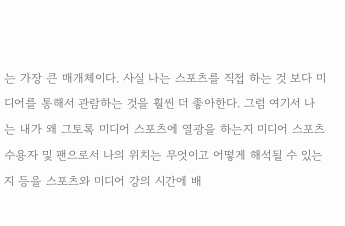는 가장 큰 매개체이다. 사실 나는 스포츠를 직접 하는 것 보다 미디어를 통해서 관람하는 것을 훨씬 더 좋아한다. 그럼 여기서 나는 내가 왜 그토록 미디어 스포츠에 열광을 하는지 미디어 스포츠 수용자 및 팬으로서 나의 위치는 무엇이고 어떻게 해석될 수 있는지 등을 스포츠와 미디어 강의 시간에 배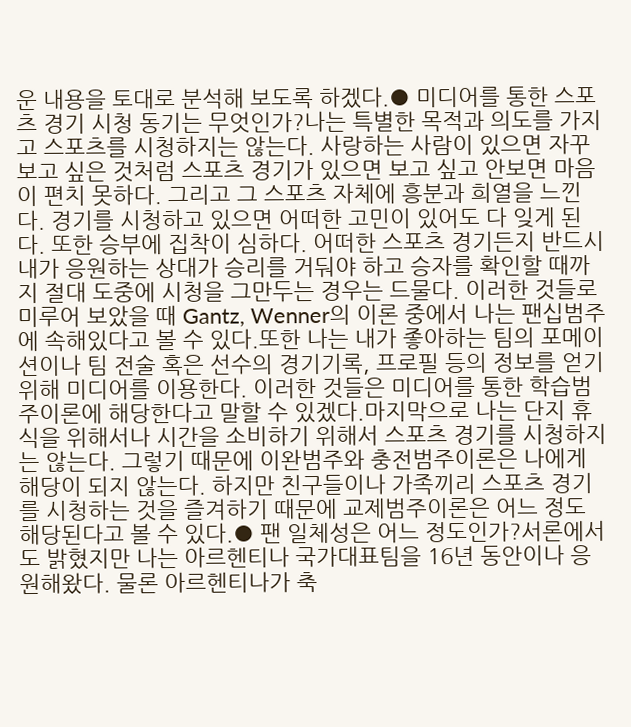운 내용을 토대로 분석해 보도록 하겠다.● 미디어를 통한 스포츠 경기 시청 동기는 무엇인가?나는 특별한 목적과 의도를 가지고 스포츠를 시청하지는 않는다. 사랑하는 사람이 있으면 자꾸 보고 싶은 것처럼 스포츠 경기가 있으면 보고 싶고 안보면 마음이 편치 못하다. 그리고 그 스포츠 자체에 흥분과 희열을 느낀다. 경기를 시청하고 있으면 어떠한 고민이 있어도 다 잊게 된다. 또한 승부에 집착이 심하다. 어떠한 스포츠 경기든지 반드시 내가 응원하는 상대가 승리를 거둬야 하고 승자를 확인할 때까지 절대 도중에 시청을 그만두는 경우는 드물다. 이러한 것들로 미루어 보았을 때 Gantz, Wenner의 이론 중에서 나는 팬십범주에 속해있다고 볼 수 있다.또한 나는 내가 좋아하는 팀의 포메이션이나 팀 전술 혹은 선수의 경기기록, 프로필 등의 정보를 얻기 위해 미디어를 이용한다. 이러한 것들은 미디어를 통한 학습범주이론에 해당한다고 말할 수 있겠다.마지막으로 나는 단지 휴식을 위해서나 시간을 소비하기 위해서 스포츠 경기를 시청하지는 않는다. 그렇기 때문에 이완범주와 충전범주이론은 나에게 해당이 되지 않는다. 하지만 친구들이나 가족끼리 스포츠 경기를 시청하는 것을 즐겨하기 때문에 교제범주이론은 어느 정도 해당된다고 볼 수 있다.● 팬 일체성은 어느 정도인가?서론에서도 밝혔지만 나는 아르헨티나 국가대표팀을 16년 동안이나 응원해왔다. 물론 아르헨티나가 축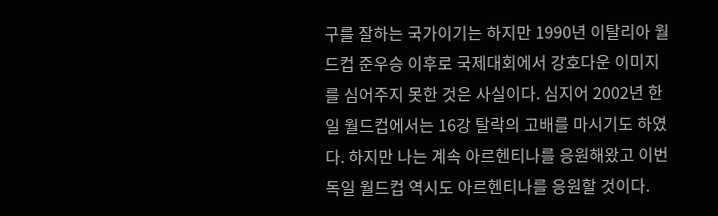구를 잘하는 국가이기는 하지만 1990년 이탈리아 월드컵 준우승 이후로 국제대회에서 강호다운 이미지를 심어주지 못한 것은 사실이다. 심지어 2002년 한일 월드컵에서는 16강 탈락의 고배를 마시기도 하였다. 하지만 나는 계속 아르헨티나를 응원해왔고 이번 독일 월드컵 역시도 아르헨티나를 응원할 것이다.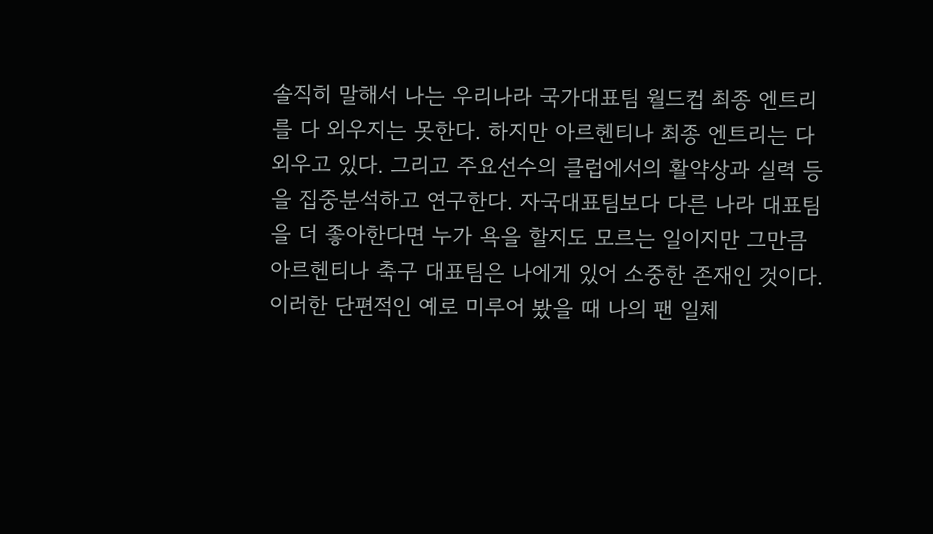솔직히 말해서 나는 우리나라 국가대표팀 월드컵 최종 엔트리를 다 외우지는 못한다. 하지만 아르헨티나 최종 엔트리는 다 외우고 있다. 그리고 주요선수의 클럽에서의 활약상과 실력 등을 집중분석하고 연구한다. 자국대표팀보다 다른 나라 대표팀을 더 좋아한다면 누가 욕을 할지도 모르는 일이지만 그만큼 아르헨티나 축구 대표팀은 나에게 있어 소중한 존재인 것이다.이러한 단편적인 예로 미루어 봤을 때 나의 팬 일체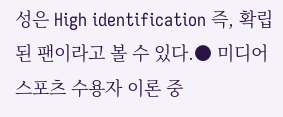성은 High identification 즉, 확립된 팬이라고 볼 수 있다.● 미디어 스포츠 수용자 이론 중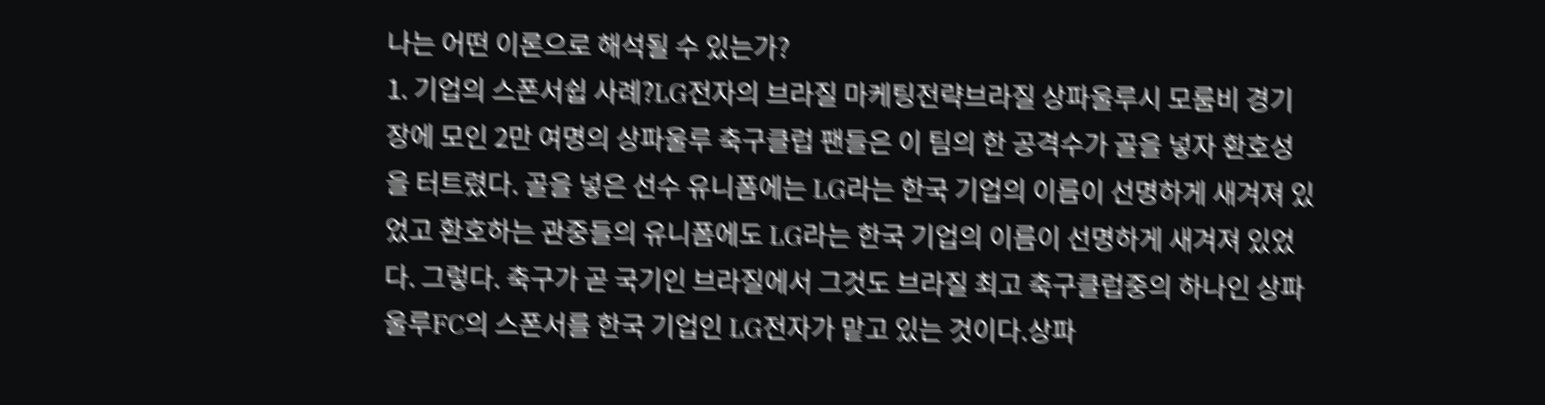나는 어떤 이론으로 해석될 수 있는가?
1. 기업의 스폰서쉽 사례?LG전자의 브라질 마케팅전략브라질 상파울루시 모룸비 경기장에 모인 2만 여명의 상파울루 축구클럽 팬들은 이 팀의 한 공격수가 골을 넣자 환호성을 터트렸다. 골을 넣은 선수 유니폼에는 LG라는 한국 기업의 이름이 선명하게 새겨져 있었고 환호하는 관중들의 유니폼에도 LG라는 한국 기업의 이름이 선명하게 새겨져 있었다. 그렇다. 축구가 곧 국기인 브라질에서 그것도 브라질 최고 축구클럽중의 하나인 상파울루FC의 스폰서를 한국 기업인 LG전자가 맡고 있는 것이다.상파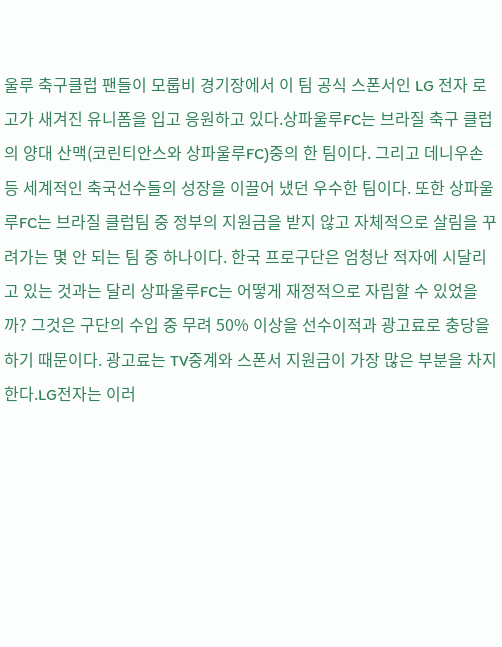울루 축구클럽 팬들이 모룹비 경기장에서 이 팀 공식 스폰서인 LG 전자 로고가 새겨진 유니폼을 입고 응원하고 있다.상파울루FC는 브라질 축구 클럽의 양대 산맥(코린티안스와 상파울루FC)중의 한 팀이다. 그리고 데니우손 등 세계적인 축국선수들의 성장을 이끌어 냈던 우수한 팀이다. 또한 상파울루FC는 브라질 클럽팀 중 정부의 지원금을 받지 않고 자체적으로 살림을 꾸려가는 몇 안 되는 팀 중 하나이다. 한국 프로구단은 엄청난 적자에 시달리고 있는 것과는 달리 상파울루FC는 어떻게 재정적으로 자립할 수 있었을까? 그것은 구단의 수입 중 무려 50% 이상을 선수이적과 광고료로 충당을 하기 때문이다. 광고료는 TV중계와 스폰서 지원금이 가장 많은 부분을 차지한다.LG전자는 이러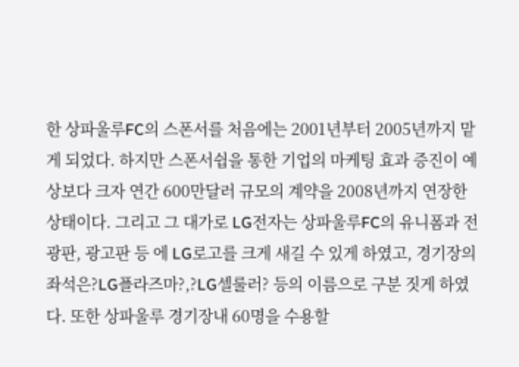한 상파울루FC의 스폰서를 처음에는 2001년부터 2005년까지 맡게 되었다. 하지만 스폰서쉽을 통한 기업의 마케팅 효과 증진이 예상보다 크자 연간 600만달러 규모의 계약을 2008년까지 연장한 상태이다. 그리고 그 대가로 LG전자는 상파울루FC의 유니폼과 전광판, 광고판 등 에 LG로고를 크게 새길 수 있게 하였고, 경기장의 좌석은?LG플라즈마?,?LG셀룰러? 등의 이름으로 구분 짓게 하였다. 또한 상파울루 경기장내 60명을 수용할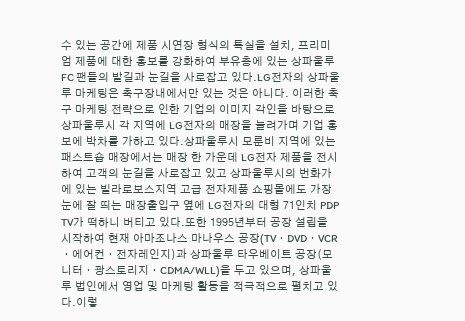수 있는 공간에 제품 시연장 형식의 특실을 설치, 프리미엄 제품에 대한 홍보를 강화하여 부유층에 있는 상파울루FC 팬들의 발길과 눈길을 사로잡고 있다.LG전자의 상파울루 마케팅은 축구장내에서만 있는 것은 아니다. 이러한 축구 마케팅 전략으로 인한 기업의 이미지 각인을 바탕으로 상파울루시 각 지역에 LG전자의 매장을 늘려가며 기업 홍보에 박차를 가하고 있다.상파울루시 모룬비 지역에 있는 패스트숍 매장에서는 매장 한 가운데 LG전자 제품을 전시하여 고객의 눈길을 사로잡고 있고 상파울루시의 번화가에 있는 빌라로보스지역 고급 전자제품 쇼핑몰에도 가장 눈에 잘 띄는 매장출입구 옆에 LG전자의 대형 71인치 PDP TV가 떡하니 버티고 있다.또한 1995년부터 공장 설립을 시작하여 현재 아마조나스 마나우스 공장(TVㆍDVDㆍVCRㆍ에어컨ㆍ전자레인지)과 상파울루 타우베이트 공장(모니터ㆍ광스토리지ㆍCDMA/WLL)을 두고 있으며, 상파울루 법인에서 영업 및 마케팅 활동을 적극적으로 펼치고 있다.이렇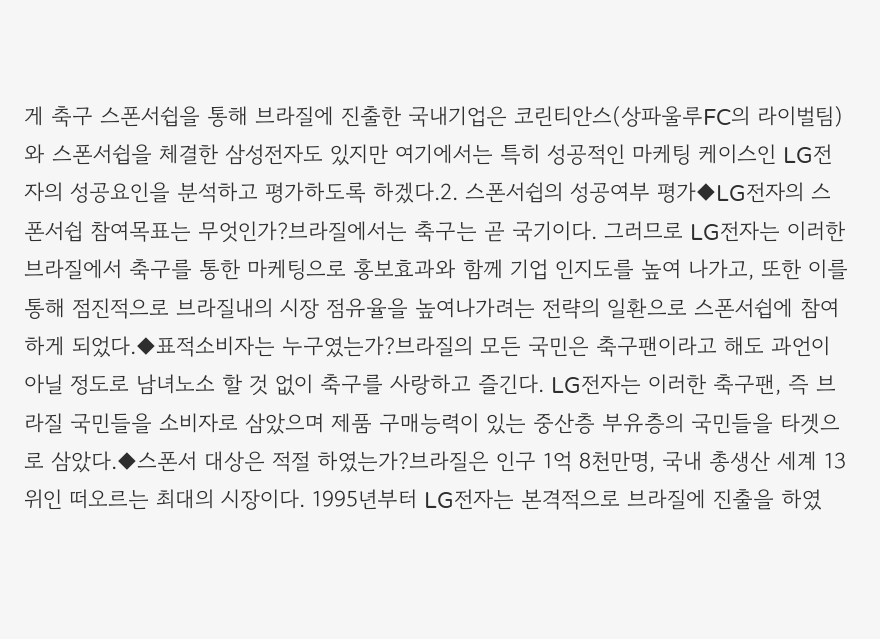게 축구 스폰서쉽을 통해 브라질에 진출한 국내기업은 코린티안스(상파울루FC의 라이벌팀)와 스폰서쉽을 체결한 삼성전자도 있지만 여기에서는 특히 성공적인 마케팅 케이스인 LG전자의 성공요인을 분석하고 평가하도록 하겠다.2. 스폰서쉽의 성공여부 평가◆LG전자의 스폰서쉽 참여목표는 무엇인가?브라질에서는 축구는 곧 국기이다. 그러므로 LG전자는 이러한 브라질에서 축구를 통한 마케팅으로 홍보효과와 함께 기업 인지도를 높여 나가고, 또한 이를 통해 점진적으로 브라질내의 시장 점유율을 높여나가려는 전략의 일환으로 스폰서쉽에 참여하게 되었다.◆표적소비자는 누구였는가?브라질의 모든 국민은 축구팬이라고 해도 과언이 아닐 정도로 남녀노소 할 것 없이 축구를 사랑하고 즐긴다. LG전자는 이러한 축구팬, 즉 브라질 국민들을 소비자로 삼았으며 제품 구매능력이 있는 중산층 부유층의 국민들을 타겟으로 삼았다.◆스폰서 대상은 적절 하였는가?브라질은 인구 1억 8천만명, 국내 총생산 세계 13위인 떠오르는 최대의 시장이다. 1995년부터 LG전자는 본격적으로 브라질에 진출을 하였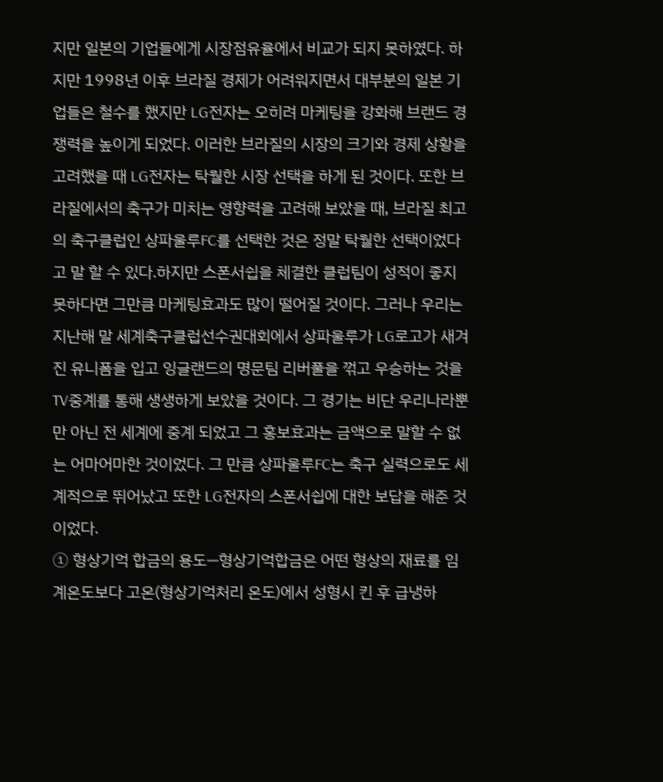지만 일본의 기업들에게 시장점유율에서 비교가 되지 못하였다. 하지만 1998년 이후 브라질 경제가 어려워지면서 대부분의 일본 기업들은 철수를 했지만 LG전자는 오히려 마케팅을 강화해 브랜드 경쟁력을 높이게 되었다. 이러한 브라질의 시장의 크기와 경제 상황을 고려했을 때 LG전자는 탁월한 시장 선택을 하게 된 것이다. 또한 브라질에서의 축구가 미치는 영향력을 고려해 보았을 때, 브라질 최고의 축구클럽인 상파울루FC를 선택한 것은 정말 탁월한 선택이었다고 말 할 수 있다.하지만 스폰서쉽을 체결한 클럽팀이 성적이 좋지 못하다면 그만큼 마케팅효과도 많이 떨어질 것이다. 그러나 우리는 지난해 말 세계축구클럽선수권대회에서 상파울루가 LG로고가 새겨진 유니폼을 입고 잉글랜드의 명문팀 리버풀을 꺾고 우승하는 것을 TV중계를 통해 생생하게 보았을 것이다. 그 경기는 비단 우리나라뿐만 아닌 전 세계에 중계 되었고 그 홍보효과는 금액으로 말할 수 없는 어마어마한 것이었다. 그 만큼 상파울루FC는 축구 실력으로도 세계적으로 뛰어났고 또한 LG전자의 스폰서쉽에 대한 보답을 해준 것이었다.
① 형상기억 합금의 용도―형상기억합금은 어떤 형상의 재료를 임계온도보다 고온(형상기억처리 온도)에서 성형시 킨 후 급냉하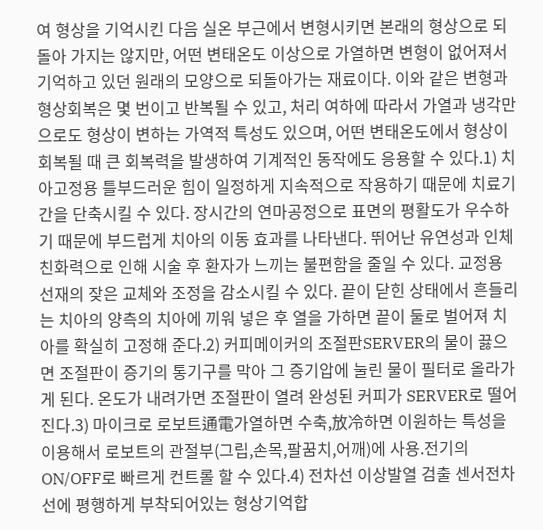여 형상을 기억시킨 다음 실온 부근에서 변형시키면 본래의 형상으로 되돌아 가지는 않지만, 어떤 변태온도 이상으로 가열하면 변형이 없어져서 기억하고 있던 원래의 모양으로 되돌아가는 재료이다. 이와 같은 변형과 형상회복은 몇 번이고 반복될 수 있고, 처리 여하에 따라서 가열과 냉각만으로도 형상이 변하는 가역적 특성도 있으며, 어떤 변태온도에서 형상이 회복될 때 큰 회복력을 발생하여 기계적인 동작에도 응용할 수 있다.1) 치아고정용 틀부드러운 힘이 일정하게 지속적으로 작용하기 때문에 치료기간을 단축시킬 수 있다. 장시간의 연마공정으로 표면의 평활도가 우수하기 때문에 부드럽게 치아의 이동 효과를 나타낸다. 뛰어난 유연성과 인체 친화력으로 인해 시술 후 환자가 느끼는 불편함을 줄일 수 있다. 교정용 선재의 잦은 교체와 조정을 감소시킬 수 있다. 끝이 닫힌 상태에서 흔들리는 치아의 양측의 치아에 끼워 넣은 후 열을 가하면 끝이 둘로 벌어져 치아를 확실히 고정해 준다.2) 커피메이커의 조절판SERVER의 물이 끓으면 조절판이 증기의 통기구를 막아 그 증기압에 눌린 물이 필터로 올라가게 된다. 온도가 내려가면 조절판이 열려 완성된 커피가 SERVER로 떨어진다.3) 마이크로 로보트通電가열하면 수축,放冷하면 이원하는 특성을 이용해서 로보트의 관절부(그립,손목,팔꿈치,어깨)에 사용.전기의 ON/OFF로 빠르게 컨트롤 할 수 있다.4) 전차선 이상발열 검출 센서전차선에 평행하게 부착되어있는 형상기억합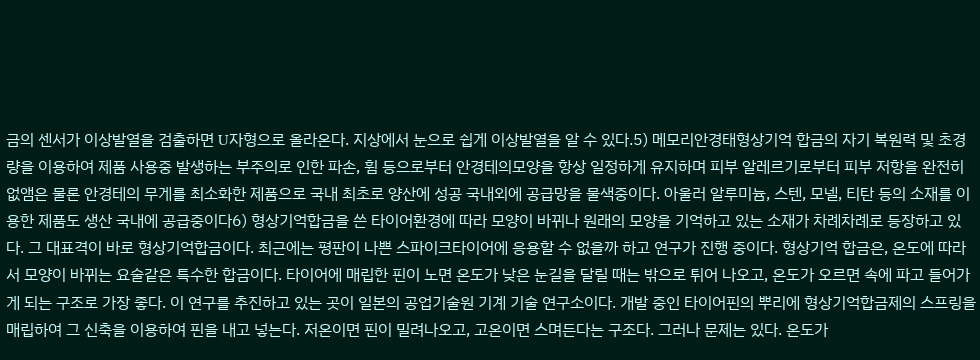금의 센서가 이상발열을 검출하면 U자형으로 올라온다. 지상에서 눈으로 쉽게 이상발열을 알 수 있다.5) 메모리안경태형상기억 합금의 자기 복원력 및 초경량을 이용하여 제품 사용중 발생하는 부주의로 인한 파손, 휨 등으로부터 안경테의모양을 항상 일정하게 유지하며 피부 알레르기로부터 피부 저항을 완전히 없앰은 물론 안경테의 무게를 최소화한 제품으로 국내 최초로 양산에 성공 국내외에 공급망을 물색중이다. 아울러 알루미늄, 스텐, 모넬, 티탄 등의 소재를 이용한 제품도 생산 국내에 공급중이다6) 형상기억합금을 쓴 타이어환경에 따라 모양이 바뀌나 원래의 모양을 기억하고 있는 소재가 차례차례로 등장하고 있다. 그 대표격이 바로 형상기억합금이다. 최근에는 평판이 나쁜 스파이크타이어에 응용할 수 없을까 하고 연구가 진행 중이다. 형상기억 합금은, 온도에 따라서 모양이 바뀌는 요술같은 특수한 합금이다. 타이어에 매립한 핀이 노면 온도가 낮은 눈길을 달릴 때는 밖으로 튀어 나오고, 온도가 오르면 속에 파고 들어가게 되는 구조로 가장 좋다. 이 연구를 추진하고 있는 곳이 일본의 공업기술원 기계 기술 연구소이다. 개발 중인 타이어핀의 뿌리에 형상기억합금제의 스프링을 매립하여 그 신축을 이용하여 핀을 내고 넣는다. 저온이면 핀이 밀려나오고, 고온이면 스며든다는 구조다. 그러나 문제는 있다. 온도가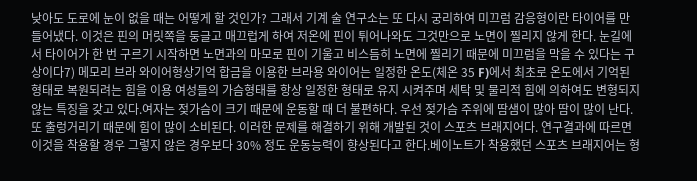낮아도 도로에 눈이 없을 때는 어떻게 할 것인가? 그래서 기계 술 연구소는 또 다시 궁리하여 미끄럼 감응형이란 타이어를 만들어냈다. 이것은 핀의 머릿쪽을 둥글고 매끄럽게 하여 저온에 핀이 튀어나와도 그것만으로 노면이 찔리지 않게 한다. 눈길에서 타이어가 한 번 구르기 시작하면 노면과의 마모로 핀이 기울고 비스듬히 노면에 찔리기 때문에 미끄럼을 막을 수 있다는 구상이다7) 메모리 브라 와이어형상기억 합금을 이용한 브라용 와이어는 일정한 온도(체온 35 F)에서 최초로 온도에서 기억된 형태로 복원되려는 힘을 이용 여성들의 가슴형태를 항상 일정한 형태로 유지 시켜주며 세탁 및 물리적 힘에 의하여도 변형되지 않는 특징을 갖고 있다.여자는 젖가슴이 크기 때문에 운동할 때 더 불편하다. 우선 젖가슴 주위에 땀샘이 많아 땀이 많이 난다. 또 출렁거리기 때문에 힘이 많이 소비된다. 이러한 문제를 해결하기 위해 개발된 것이 스포츠 브래지어다. 연구결과에 따르면 이것을 착용할 경우 그렇지 않은 경우보다 30% 정도 운동능력이 향상된다고 한다.베이노트가 착용했던 스포츠 브래지어는 형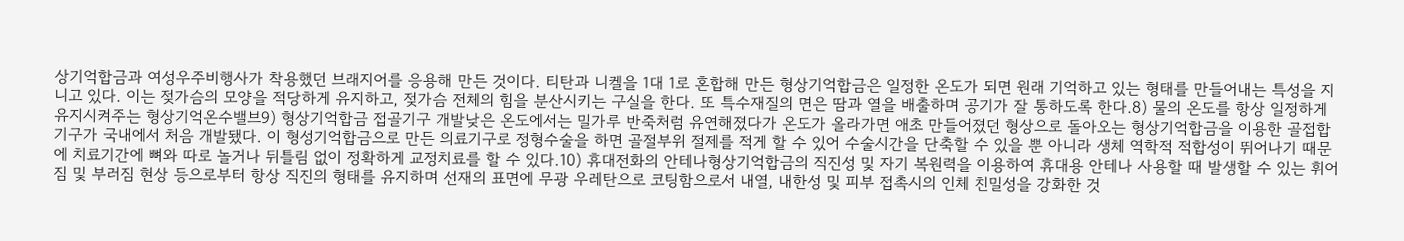상기억합금과 여성우주비행사가 착용했던 브래지어를 응용해 만든 것이다. 티탄과 니켈을 1대 1로 혼합해 만든 형상기억합금은 일정한 온도가 되면 원래 기억하고 있는 형태를 만들어내는 특성을 지니고 있다. 이는 젖가슴의 모양을 적당하게 유지하고, 젖가슴 전체의 힘을 분산시키는 구실을 한다. 또 특수재질의 면은 땀과 열을 배출하며 공기가 잘 통하도록 한다.8) 물의 온도를 항상 일정하게 유지시켜주는 형상기억온수밸브9) 형상기억합금 접골기구 개발낮은 온도에서는 밀가루 반죽처럼 유연해졌다가 온도가 올라가면 애초 만들어졌던 형상으로 돌아오는 형상기억합금을 이용한 골접합 기구가 국내에서 처음 개발됐다. 이 형성기억합금으로 만든 의료기구로 정형수술을 하면 골절부위 절제를 적게 할 수 있어 수술시간을 단축할 수 있을 뿐 아니라 생체 역학적 적합성이 뛰어나기 때문에 치료기간에 뼈와 따로 놀거나 뒤틀림 없이 정확하게 교정치료를 할 수 있다.10) 휴대전화의 안테나형상기억합금의 직진성 및 자기 복원력을 이용하여 휴대용 안테나 사용할 때 발생할 수 있는 휘어짐 및 부러짐 현상 등으로부터 항상 직진의 형태를 유지하며 선재의 표면에 무광 우레탄으로 코팅함으로서 내열, 내한성 및 피부 접촉시의 인체 친밀성을 강화한 것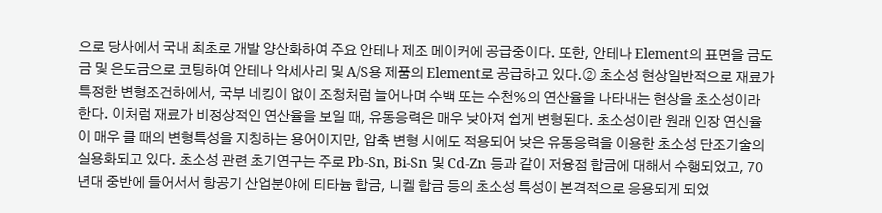으로 당사에서 국내 최초로 개발 양산화하여 주요 안테나 제조 메이커에 공급중이다. 또한, 안테나 Element의 표면을 금도금 및 은도금으로 코팅하여 안테나 악세사리 및 A/S용 제품의 Element로 공급하고 있다.② 초소성 현상일반적으로 재료가 특정한 변형조건하에서, 국부 네킹이 없이 조청처럼 늘어나며 수백 또는 수천%의 연산율을 나타내는 현상을 초소성이라 한다. 이처럼 재료가 비정상적인 연산율을 보일 때, 유동응력은 매우 낮아져 쉽게 변형된다. 초소성이란 원래 인장 연신율이 매우 클 때의 변형특성을 지칭하는 용어이지만, 압축 변형 시에도 적용되어 낮은 유동응력을 이용한 초소성 단조기술의 실용화되고 있다. 초소성 관련 초기연구는 주로 Pb-Sn, Bi-Sn 및 Cd-Zn 등과 같이 저융점 합금에 대해서 수행되었고, 70년대 중반에 들어서서 항공기 산업분야에 티타늄 합금, 니켈 합금 등의 초소성 특성이 본격적으로 응용되게 되었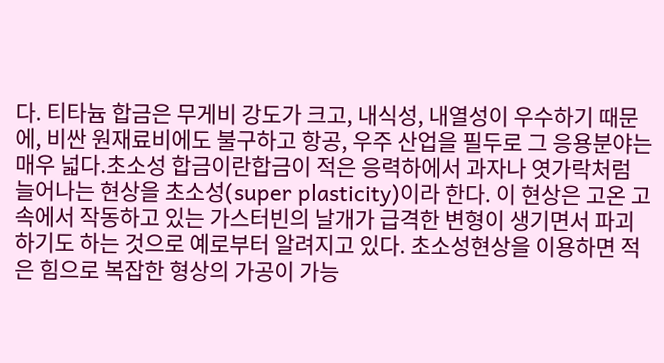다. 티타늄 합금은 무게비 강도가 크고, 내식성, 내열성이 우수하기 때문에, 비싼 원재료비에도 불구하고 항공, 우주 산업을 필두로 그 응용분야는 매우 넓다.초소성 합금이란합금이 적은 응력하에서 과자나 엿가락처럼 늘어나는 현상을 초소성(super plasticity)이라 한다. 이 현상은 고온 고속에서 작동하고 있는 가스터빈의 날개가 급격한 변형이 생기면서 파괴하기도 하는 것으로 예로부터 알려지고 있다. 초소성현상을 이용하면 적은 힘으로 복잡한 형상의 가공이 가능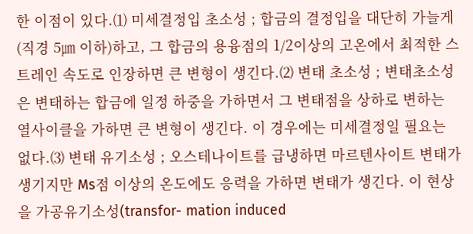한 이점이 있다.⑴ 미세결정입 초소성 ; 합금의 결정입을 대단히 가늘게(직경 5㎛ 이하)하고, 그 합금의 용융점의 1/2이상의 고온에서 최적한 스트레인 속도로 인장하면 큰 변형이 생긴다.⑵ 변태 초소성 ; 변태초소성은 변태하는 합금에 일정 하중을 가하면서 그 변태점을 상하로 변하는 열사이클을 가하면 큰 변형이 생긴다. 이 경우에는 미세결정일 필요는 없다.⑶ 변태 유기소성 ; 오스테나이트를 급냉하면 마르텐사이트 변태가 생기지만 Ms점 이상의 온도에도 응력을 가하면 변태가 생긴다. 이 현상을 가공유기소성(transfor- mation induced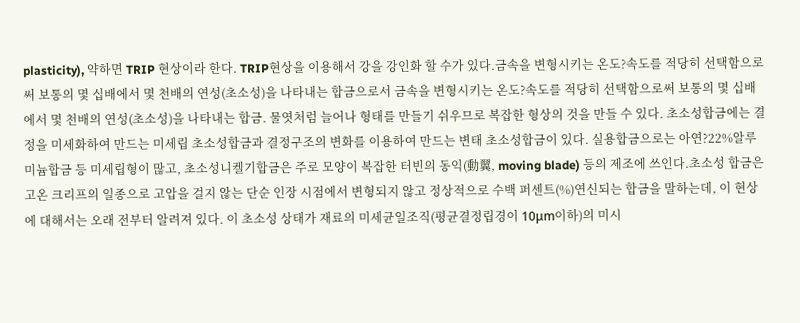plasticity), 약하면 TRIP 현상이라 한다. TRIP현상을 이용해서 강을 강인화 할 수가 있다.금속을 변형시키는 온도?속도를 적당히 선택함으로써 보통의 몇 십배에서 몇 천배의 연성(초소성)을 나타내는 합금으로서 금속을 변형시키는 온도?속도를 적당히 선택함으로써 보통의 몇 십배에서 몇 천배의 연성(초소성)을 나타내는 합금. 물엿처럼 늘어나 형태를 만들기 쉬우므로 복잡한 형상의 것을 만들 수 있다. 초소성합금에는 결정을 미세화하여 만드는 미세립 초소성합금과 결정구조의 변화를 이용하여 만드는 변태 초소성합금이 있다. 실용합금으로는 아연?22%알루미늄합금 등 미세립형이 많고, 초소성니켈기합금은 주로 모양이 복잡한 터빈의 동익(動翼, moving blade) 등의 제조에 쓰인다.초소성 합금은 고온 크리프의 일종으로 고압을 걸지 않는 단순 인장 시점에서 변형되지 않고 정상적으로 수백 퍼센트(%)연신되는 합금을 말하는데, 이 현상에 대해서는 오래 전부터 알려져 있다. 이 초소성 상태가 재료의 미세균일조직(평균결정립경이 10μm이하)의 미시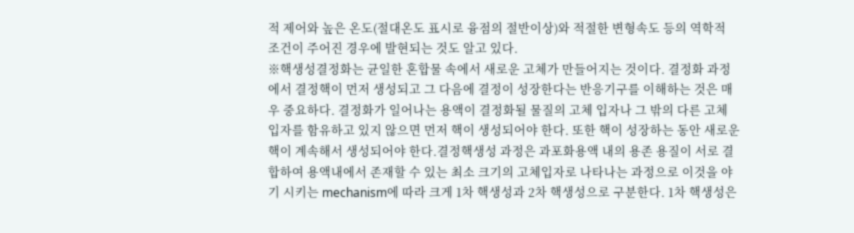적 제어와 높은 온도(절대온도 표시로 융점의 절반이상)와 적절한 변형속도 등의 역학적 조건이 주어진 경우에 발현되는 것도 알고 있다.
※핵생성결정화는 균일한 혼합물 속에서 새로운 고체가 만들어지는 것이다. 결정화 과정에서 결정핵이 먼저 생성되고 그 다음에 결정이 성장한다는 반응기구를 이해하는 것은 매우 중요하다. 결정화가 일어나는 용액이 결정화될 물질의 고체 입자나 그 밖의 다른 고체 입자를 함유하고 있지 않으면 먼저 핵이 생성되어야 한다. 또한 핵이 성장하는 동안 새로운 핵이 계속해서 생성되어야 한다.결정핵생성 과정은 과포화용액 내의 용존 용질이 서로 결합하여 용액내에서 존재할 수 있는 최소 크기의 고체입자로 나타나는 과정으로 이것을 야기 시키는 mechanism에 따라 크게 1차 핵생성과 2차 핵생성으로 구분한다. 1차 핵생성은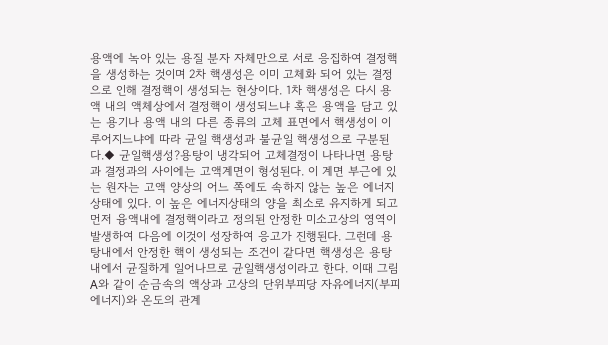용액에 녹아 있는 용질 분자 자체만으로 서로 응집하여 결정핵을 생성하는 것이며 2차 핵생성은 이미 고체화 되어 있는 결정으로 인해 결정핵이 생성되는 현상이다. 1차 핵생성은 다시 용액 내의 액체상에서 결정핵이 생성되느냐 혹은 용액을 담고 있는 용기나 용액 내의 다른 종류의 고체 표면에서 핵생성이 이루어지느냐에 따라 균일 핵생성과 불균일 핵생성으로 구분된다.◆ 균일핵생성?용탕이 냉각되어 고체결정이 나타나면 용탕과 결정과의 사이에는 고액계면이 형성된다. 이 계면 부근에 있는 원자는 고액 양상의 어느 쪽에도 속하지 않는 높은 에너지 상태에 있다. 이 높은 에너지상태의 양을 최소로 유지하게 되고 먼저 융액내에 결정핵이라고 정의된 안정한 미소고상의 영역이 발생하여 다음에 이것이 성장하여 응고가 진행된다. 그런데 용탕내에서 안정한 핵이 생성되는 조건이 같다면 핵생성은 용탕내에서 균질하게 일어나므로 균일핵생성이라고 한다. 이때 그림 A와 같이 순금속의 액상과 고상의 단위부피당 자유에너지(부피에너지)와 온도의 관계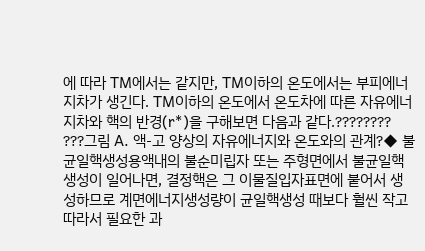에 따라 TM에서는 같지만, TM이하의 온도에서는 부피에너지차가 생긴다. TM이하의 온도에서 온도차에 따른 자유에너지차와 핵의 반경(r*)을 구해보면 다음과 같다.???????? ???그림 A. 액-고 양상의 자유에너지와 온도와의 관계?◆ 불균일핵생성용액내의 불순미립자 또는 주형면에서 불균일핵생성이 일어나면, 결정핵은 그 이물질입자표면에 붙어서 생성하므로 계면에너지생성량이 균일핵생성 때보다 훨씬 작고 따라서 필요한 과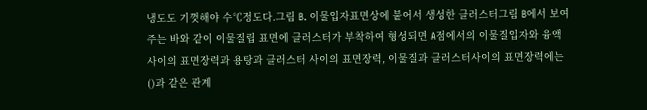냉도도 기껏해야 수℃정도다.그림 B. 이물입자표면상에 붙어서 생성한 클러스터그림 B에서 보여주는 바와 같이 이물질립 표면에 클러스터가 부착하여 형성되면 A점에서의 이물질입자와 융액 사이의 표면장력과 용탕과 클러스터 사이의 표면장력, 이물질과 클러스터사이의 표면장력에는 ()과 같은 관계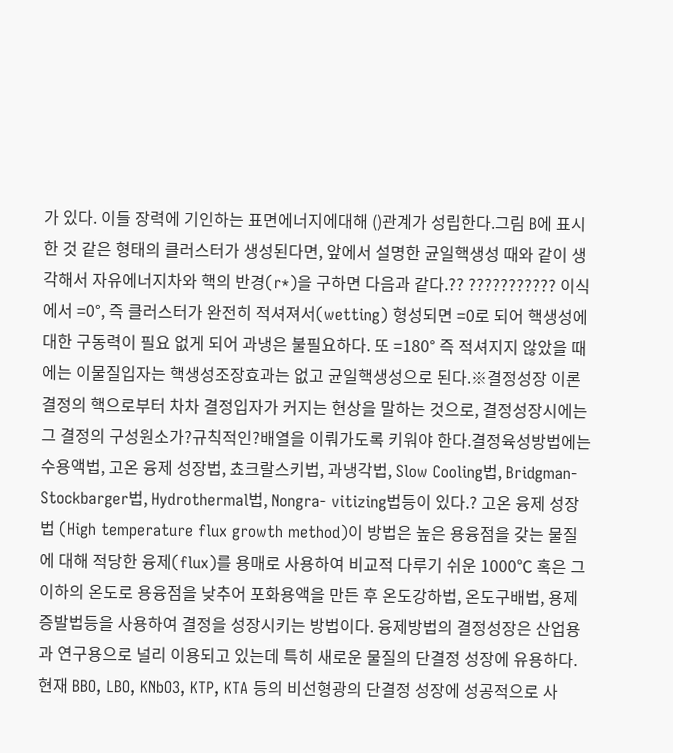가 있다. 이들 장력에 기인하는 표면에너지에대해 ()관계가 성립한다.그림 B에 표시한 것 같은 형태의 클러스터가 생성된다면, 앞에서 설명한 균일핵생성 때와 같이 생각해서 자유에너지차와 핵의 반경(r*)을 구하면 다음과 같다.?? ??????????? 이식에서 =0°, 즉 클러스터가 완전히 적셔져서(wetting) 형성되면 =0로 되어 핵생성에 대한 구동력이 필요 없게 되어 과냉은 불필요하다. 또 =180° 즉 적셔지지 않았을 때에는 이물질입자는 핵생성조장효과는 없고 균일핵생성으로 된다.※결정성장 이론결정의 핵으로부터 차차 결정입자가 커지는 현상을 말하는 것으로, 결정성장시에는그 결정의 구성원소가?규칙적인?배열을 이뤄가도록 키워야 한다.결정육성방법에는 수용액법, 고온 융제 성장법, 쵸크랄스키법, 과냉각법, Slow Cooling법, Bridgman-Stockbarger법, Hydrothermal법, Nongra- vitizing법등이 있다.? 고온 융제 성장법 (High temperature flux growth method)이 방법은 높은 용융점을 갖는 물질에 대해 적당한 융제(flux)를 용매로 사용하여 비교적 다루기 쉬운 1000℃ 혹은 그 이하의 온도로 용융점을 낮추어 포화용액을 만든 후 온도강하법, 온도구배법, 용제증발법등을 사용하여 결정을 성장시키는 방법이다. 융제방법의 결정성장은 산업용과 연구용으로 널리 이용되고 있는데 특히 새로운 물질의 단결정 성장에 유용하다. 현재 BBO, LBO, KNbO3, KTP, KTA 등의 비선형광의 단결정 성장에 성공적으로 사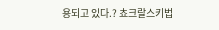용되고 있다.? 쵸크랄스키법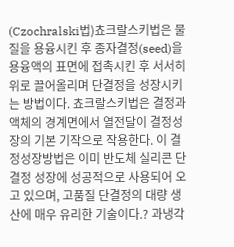(Czochralski법)쵸크랄스키법은 물질을 용융시킨 후 종자결정(seed)을 용융액의 표면에 접촉시킨 후 서서히 위로 끌어올리며 단결정을 성장시키는 방법이다. 쵸크랄스키법은 결정과 액체의 경계면에서 열전달이 결정성장의 기본 기작으로 작용한다. 이 결정성장방법은 이미 반도체 실리콘 단결정 성장에 성공적으로 사용되어 오고 있으며, 고품질 단결정의 대량 생산에 매우 유리한 기술이다.? 과냉각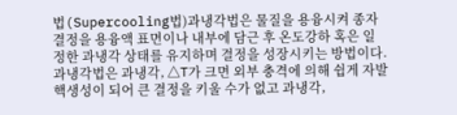법(Supercooling법)과냉각법은 물질을 용융시켜 종자결정을 용융액 표면이나 내부에 담근 후 온도강하 혹은 일정한 과냉각 상태를 유지하며 결정을 성장시키는 방법이다. 과냉각법은 과냉각, △T가 크면 외부 충격에 의해 쉽게 자발 핵생성이 되어 큰 결정을 키울 수가 없고 과냉각,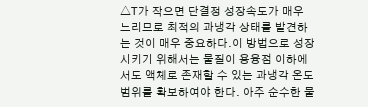△T가 작으면 단결정 성장속도가 매우 느리므로 최적의 과냉각 상태를 발견하는 것이 매우 중요하다.이 방법으로 성장시키기 위해서는 물질이 용융점 이하에서도 액체로 존재할 수 있는 과냉각 온도 범위를 확보하여야 한다. 아주 순수한 물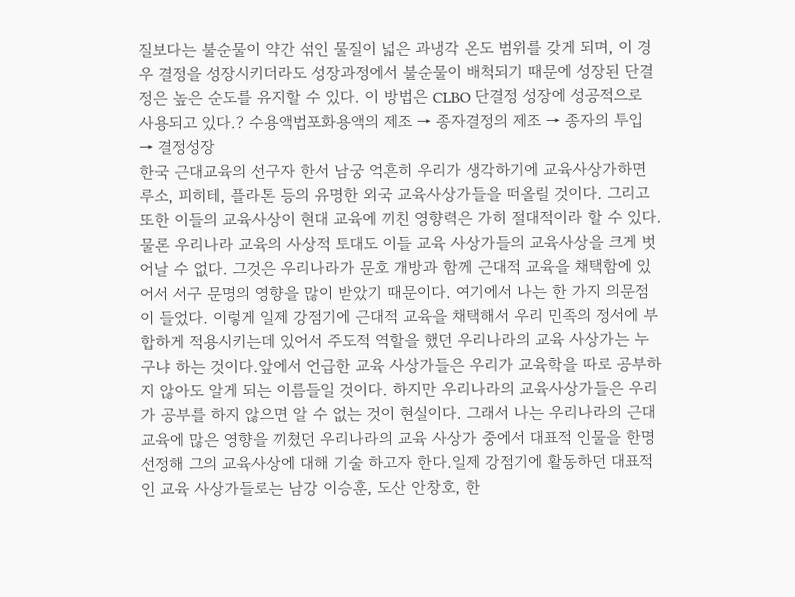질보다는 불순물이 약간 섞인 물질이 넓은 과냉각 온도 범위를 갖게 되며, 이 경우 결정을 성장시키더라도 성장과정에서 불순물이 배척되기 때문에 성장된 단결정은 높은 순도를 유지할 수 있다. 이 방법은 CLBO 단결정 성장에 성공적으로 사용되고 있다.? 수용액법포화용액의 제조 → 종자결정의 제조 → 종자의 투입 → 결정성장
한국 근대교육의 선구자 한서 남궁 억흔히 우리가 생각하기에 교육사상가하면 루소, 피히테, 플라톤 등의 유명한 외국 교육사상가들을 떠올릴 것이다. 그리고 또한 이들의 교육사상이 현대 교육에 끼친 영향력은 가히 절대적이라 할 수 있다. 물론 우리나라 교육의 사상적 토대도 이들 교육 사상가들의 교육사상을 크게 벗어날 수 없다. 그것은 우리나라가 문호 개방과 함께 근대적 교육을 채택함에 있어서 서구 문명의 영향을 많이 받았기 때문이다. 여기에서 나는 한 가지 의문점이 들었다. 이렇게 일제 강점기에 근대적 교육을 채택해서 우리 민족의 정서에 부합하게 적용시키는데 있어서 주도적 역할을 했던 우리나라의 교육 사상가는 누구냐 하는 것이다.앞에서 언급한 교육 사상가들은 우리가 교육학을 따로 공부하지 않아도 알게 되는 이름들일 것이다. 하지만 우리나라의 교육사상가들은 우리가 공부를 하지 않으면 알 수 없는 것이 현실이다. 그래서 나는 우리나라의 근대 교육에 많은 영향을 끼쳤던 우리나라의 교육 사상가 중에서 대표적 인물을 한명 선정해 그의 교육사상에 대해 기술 하고자 한다.일제 강점기에 활동하던 대표적인 교육 사상가들로는 남강 이승훈, 도산 안창호, 한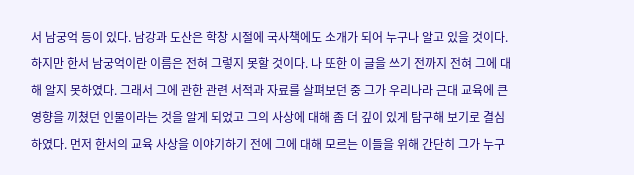서 남궁억 등이 있다. 남강과 도산은 학창 시절에 국사책에도 소개가 되어 누구나 알고 있을 것이다. 하지만 한서 남궁억이란 이름은 전혀 그렇지 못할 것이다. 나 또한 이 글을 쓰기 전까지 전혀 그에 대해 알지 못하였다. 그래서 그에 관한 관련 서적과 자료를 살펴보던 중 그가 우리나라 근대 교육에 큰 영향을 끼쳤던 인물이라는 것을 알게 되었고 그의 사상에 대해 좀 더 깊이 있게 탐구해 보기로 결심하였다. 먼저 한서의 교육 사상을 이야기하기 전에 그에 대해 모르는 이들을 위해 간단히 그가 누구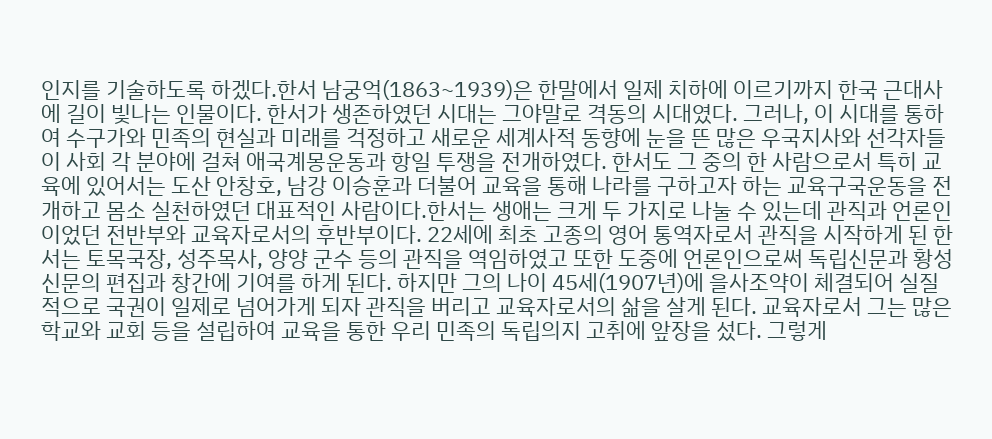인지를 기술하도록 하겠다.한서 남궁억(1863~1939)은 한말에서 일제 치하에 이르기까지 한국 근대사에 길이 빛나는 인물이다. 한서가 생존하였던 시대는 그야말로 격동의 시대였다. 그러나, 이 시대를 통하여 수구가와 민족의 현실과 미래를 걱정하고 새로운 세계사적 동향에 눈을 뜬 많은 우국지사와 선각자들이 사회 각 분야에 걸쳐 애국계몽운동과 항일 투쟁을 전개하였다. 한서도 그 중의 한 사람으로서 특히 교육에 있어서는 도산 안창호, 남강 이승훈과 더불어 교육을 통해 나라를 구하고자 하는 교육구국운동을 전개하고 몸소 실천하였던 대표적인 사람이다.한서는 생애는 크게 두 가지로 나눌 수 있는데 관직과 언론인 이었던 전반부와 교육자로서의 후반부이다. 22세에 최초 고종의 영어 통역자로서 관직을 시작하게 된 한서는 토목국장, 성주목사, 양양 군수 등의 관직을 역임하였고 또한 도중에 언론인으로써 독립신문과 황성신문의 편집과 창간에 기여를 하게 된다. 하지만 그의 나이 45세(1907년)에 을사조약이 체결되어 실질적으로 국권이 일제로 넘어가게 되자 관직을 버리고 교육자로서의 삶을 살게 된다. 교육자로서 그는 많은 학교와 교회 등을 설립하여 교육을 통한 우리 민족의 독립의지 고취에 앞장을 섰다. 그렇게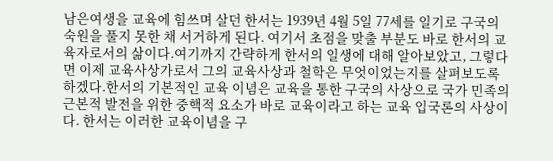남은여생을 교육에 힘쓰며 살던 한서는 1939년 4월 5일 77세를 일기로 구국의 숙원을 풀지 못한 채 서거하게 된다. 여기서 초점을 맞출 부분도 바로 한서의 교육자로서의 삶이다.여기까지 간략하게 한서의 일생에 대해 알아보았고, 그렇다면 이제 교육사상가로서 그의 교육사상과 철학은 무엇이었는지를 살펴보도록 하겠다.한서의 기본적인 교육 이념은 교육을 통한 구국의 사상으로 국가 민족의 근본적 발전을 위한 중핵적 요소가 바로 교육이라고 하는 교육 입국론의 사상이다. 한서는 이러한 교육이념을 구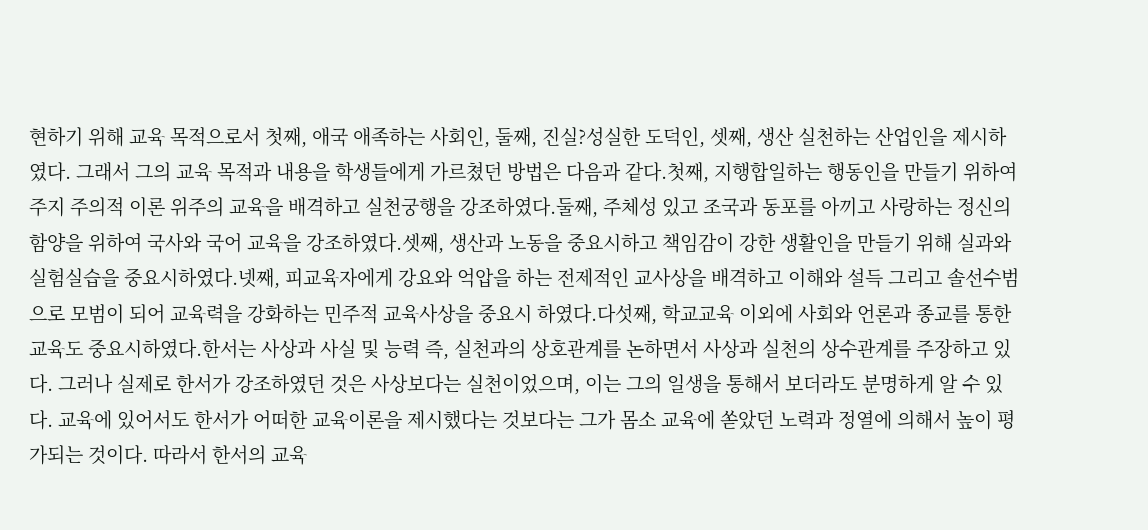현하기 위해 교육 목적으로서 첫째, 애국 애족하는 사회인, 둘째, 진실?성실한 도덕인, 셋째, 생산 실천하는 산업인을 제시하였다. 그래서 그의 교육 목적과 내용을 학생들에게 가르쳤던 방법은 다음과 같다.첫째, 지행합일하는 행동인을 만들기 위하여 주지 주의적 이론 위주의 교육을 배격하고 실천궁행을 강조하였다.둘째, 주체성 있고 조국과 동포를 아끼고 사랑하는 정신의 함양을 위하여 국사와 국어 교육을 강조하였다.셋째, 생산과 노동을 중요시하고 책임감이 강한 생활인을 만들기 위해 실과와 실험실습을 중요시하였다.넷째, 피교육자에게 강요와 억압을 하는 전제적인 교사상을 배격하고 이해와 설득 그리고 솔선수범으로 모범이 되어 교육력을 강화하는 민주적 교육사상을 중요시 하였다.다섯째, 학교교육 이외에 사회와 언론과 종교를 통한 교육도 중요시하였다.한서는 사상과 사실 및 능력 즉, 실천과의 상호관계를 논하면서 사상과 실천의 상수관계를 주장하고 있다. 그러나 실제로 한서가 강조하였던 것은 사상보다는 실천이었으며, 이는 그의 일생을 통해서 보더라도 분명하게 알 수 있다. 교육에 있어서도 한서가 어떠한 교육이론을 제시했다는 것보다는 그가 몸소 교육에 쏟았던 노력과 정열에 의해서 높이 평가되는 것이다. 따라서 한서의 교육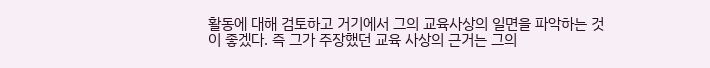활동에 대해 검토하고 거기에서 그의 교육사상의 일면을 파악하는 것이 좋겠다. 즉 그가 주장했던 교육 사상의 근거는 그의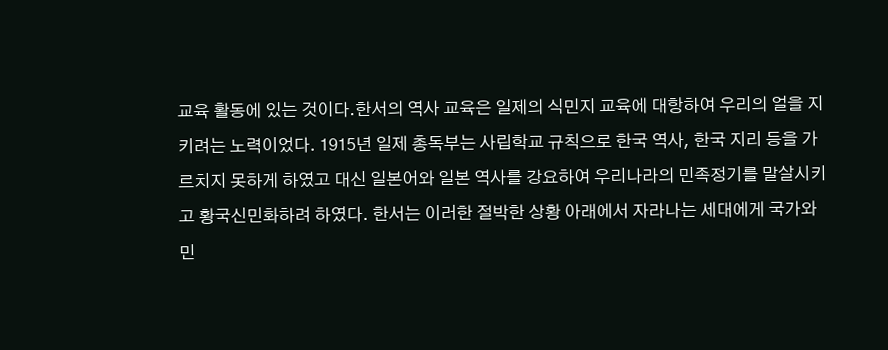교육 활동에 있는 것이다.한서의 역사 교육은 일제의 식민지 교육에 대항하여 우리의 얼을 지키려는 노력이었다. 1915년 일제 총독부는 사립학교 규칙으로 한국 역사, 한국 지리 등을 가르치지 못하게 하였고 대신 일본어와 일본 역사를 강요하여 우리나라의 민족정기를 말살시키고 황국신민화하려 하였다. 한서는 이러한 절박한 상황 아래에서 자라나는 세대에게 국가와 민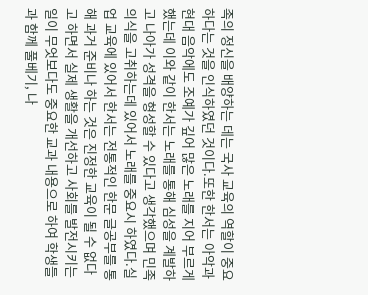족의 정신을 배양하는 데는 국사 교육의 역할이 중요하다는 것을 인식하였던 것이다.또한 한서는 아악과 현대 음악에도 조예가 깊어 많은 노래를 지어 부르게 했는데 이와 같이 한서는 노래를 통해 심성을 계발하고 나아가 성격을 형성할 수 있다고 생각했으며 민족 의식을 고취하는데 있어서 노래를 중요시 하였다.실업 교육에 있어서 한서는 전통적인 한문 글공부를 통해 과거 준비나 하는 것은 진정한 교육이 될 수 없다고 하면서 실제 생활을 개선하고 사회를 발전시키는 일이 무엇보다도 중요한 교과 내용으로 하여 학생들과 함께 풀베기, 나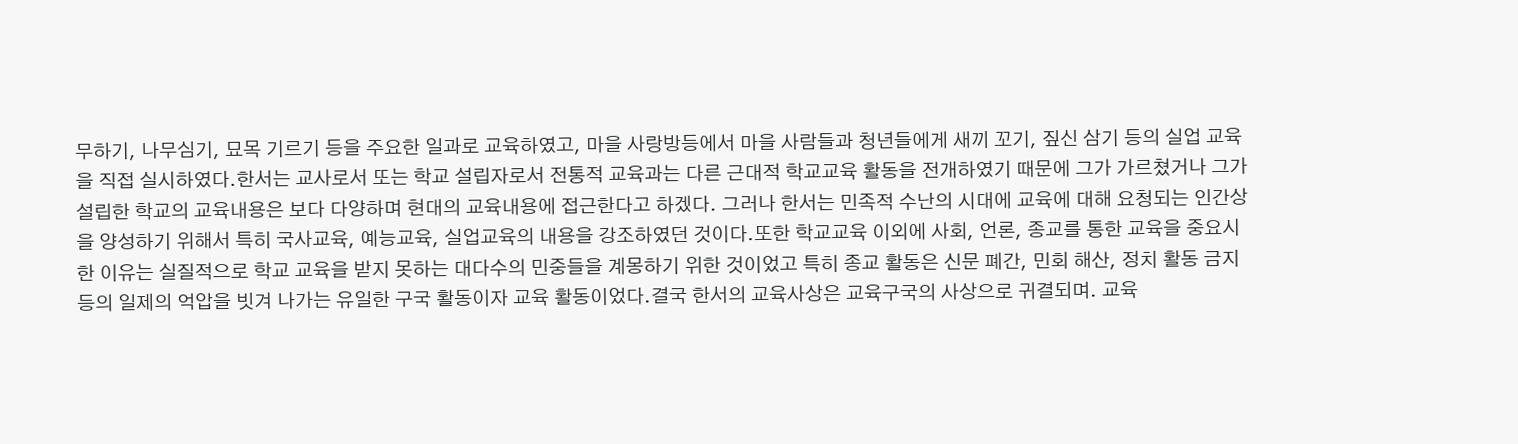무하기, 나무심기, 묘목 기르기 등을 주요한 일과로 교육하였고, 마을 사랑방등에서 마을 사람들과 청년들에게 새끼 꼬기, 짚신 삼기 등의 실업 교육을 직접 실시하였다.한서는 교사로서 또는 학교 설립자로서 전통적 교육과는 다른 근대적 학교교육 활동을 전개하였기 때문에 그가 가르쳤거나 그가 설립한 학교의 교육내용은 보다 다양하며 현대의 교육내용에 접근한다고 하겠다. 그러나 한서는 민족적 수난의 시대에 교육에 대해 요청되는 인간상을 양성하기 위해서 특히 국사교육, 예능교육, 실업교육의 내용을 강조하였던 것이다.또한 학교교육 이외에 사회, 언론, 종교를 통한 교육을 중요시 한 이유는 실질적으로 학교 교육을 받지 못하는 대다수의 민중들을 계몽하기 위한 것이었고 특히 종교 활동은 신문 폐간, 민회 해산, 정치 활동 금지 등의 일제의 억압을 빗겨 나가는 유일한 구국 활동이자 교육 활동이었다.결국 한서의 교육사상은 교육구국의 사상으로 귀결되며. 교육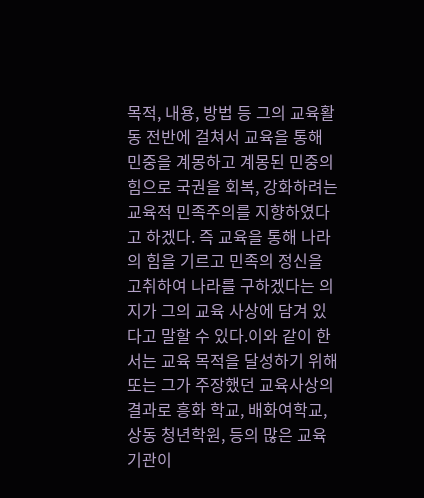목적, 내용, 방법 등 그의 교육활동 전반에 걸쳐서 교육을 통해 민중을 계몽하고 계몽된 민중의 힘으로 국권을 회복, 강화하려는 교육적 민족주의를 지향하였다고 하겠다. 즉 교육을 통해 나라의 힘을 기르고 민족의 정신을 고취하여 나라를 구하겠다는 의지가 그의 교육 사상에 담겨 있다고 말할 수 있다.이와 같이 한서는 교육 목적을 달성하기 위해 또는 그가 주장했던 교육사상의 결과로 흥화 학교, 배화여학교, 상동 청년학원, 등의 많은 교육 기관이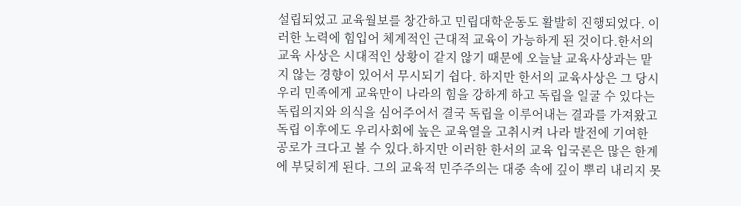설립되었고 교육월보를 창간하고 민립대학운동도 활발히 진행되었다. 이러한 노력에 힘입어 체계적인 근대적 교육이 가능하게 된 것이다.한서의 교육 사상은 시대적인 상황이 같지 않기 때문에 오늘날 교육사상과는 맡지 않는 경향이 있어서 무시되기 쉽다. 하지만 한서의 교육사상은 그 당시 우리 민족에게 교육만이 나라의 힘을 강하게 하고 독립을 일굴 수 있다는 독립의지와 의식을 심어주어서 결국 독립을 이루어내는 결과를 가져왔고 독립 이후에도 우리사회에 높은 교육열을 고취시켜 나라 발전에 기여한 공로가 크다고 볼 수 있다.하지만 이러한 한서의 교육 입국론은 많은 한계에 부딪히게 된다. 그의 교육적 민주주의는 대중 속에 깊이 뿌리 내리지 못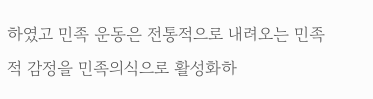하였고 민족 운동은 전통적으로 내려오는 민족적 감정을 민족의식으로 활성화하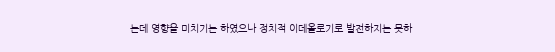는데 영향을 미치기는 하였으나 정치적 이데올로기로 발전하지는 못하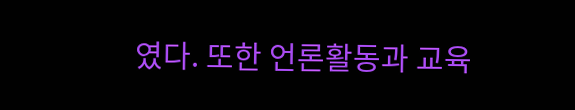였다. 또한 언론활동과 교육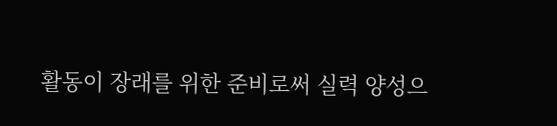활동이 장래를 위한 준비로써 실력 양성으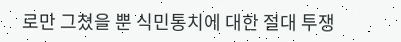로만 그쳤을 뿐 식민통치에 대한 절대 투쟁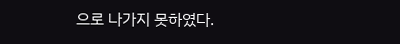으로 나가지 못하였다.